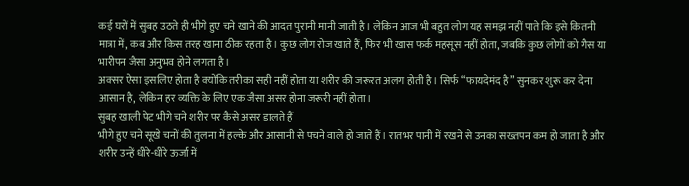कई घरों में सुबह उठते ही भीगे हुए चने खाने की आदत पुरानी मानी जाती है। लेकिन आज भी बहुत लोग यह समझ नहीं पाते कि इसे कितनी मात्रा में, कब और किस तरह खाना ठीक रहता है। कुछ लोग रोज खाते हैं, फिर भी खास फर्क महसूस नहीं होता, जबकि कुछ लोगों को गैस या भारीपन जैसा अनुभव होने लगता है।
अक्सर ऐसा इसलिए होता है क्योंकि तरीका सही नहीं होता या शरीर की जरूरत अलग होती है। सिर्फ “फायदेमंद है” सुनकर शुरू कर देना आसान है, लेकिन हर व्यक्ति के लिए एक जैसा असर होना जरूरी नहीं होता।
सुबह खाली पेट भीगे चने शरीर पर कैसे असर डालते हैं
भीगे हुए चने सूखे चनों की तुलना में हल्के और आसानी से पचने वाले हो जाते हैं। रातभर पानी में रखने से उनका सख्तपन कम हो जाता है और शरीर उन्हें धीरे-धीरे ऊर्जा में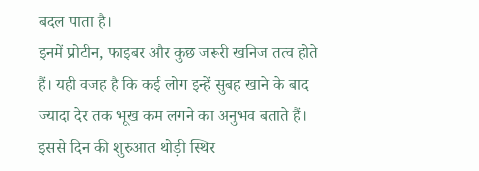बदल पाता है।
इनमें प्रोटीन, फाइबर और कुछ जरूरी खनिज तत्व होते हैं। यही वजह है कि कई लोग इन्हें सुबह खाने के बाद ज्यादा देर तक भूख कम लगने का अनुभव बताते हैं। इससे दिन की शुरुआत थोड़ी स्थिर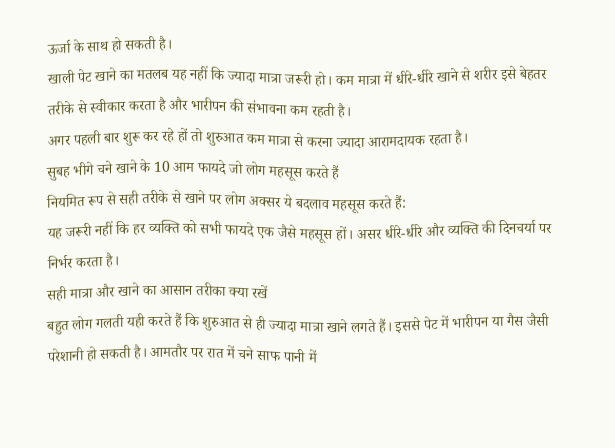ऊर्जा के साथ हो सकती है।
खाली पेट खाने का मतलब यह नहीं कि ज्यादा मात्रा जरूरी हो। कम मात्रा में धीरे-धीरे खाने से शरीर इसे बेहतर तरीके से स्वीकार करता है और भारीपन की संभावना कम रहती है।
अगर पहली बार शुरू कर रहे हों तो शुरुआत कम मात्रा से करना ज्यादा आरामदायक रहता है।
सुबह भीगे चने खाने के 10 आम फायदे जो लोग महसूस करते हैं
नियमित रूप से सही तरीके से खाने पर लोग अक्सर ये बदलाव महसूस करते हैं:
यह जरूरी नहीं कि हर व्यक्ति को सभी फायदे एक जैसे महसूस हों। असर धीरे-धीरे और व्यक्ति की दिनचर्या पर निर्भर करता है।
सही मात्रा और खाने का आसान तरीका क्या रखें
बहुत लोग गलती यही करते हैं कि शुरुआत से ही ज्यादा मात्रा खाने लगते हैं। इससे पेट में भारीपन या गैस जैसी परेशानी हो सकती है। आमतौर पर रात में चने साफ पानी में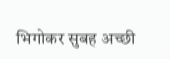भिगोकर सुबह अच्छी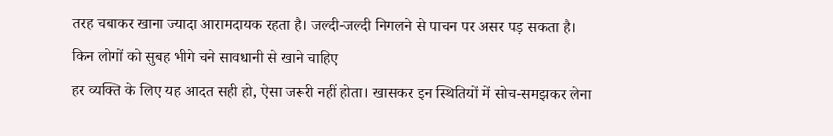तरह चबाकर खाना ज्यादा आरामदायक रहता है। जल्दी-जल्दी निगलने से पाचन पर असर पड़ सकता है।
किन लोगों को सुबह भीगे चने सावधानी से खाने चाहिए
हर व्यक्ति के लिए यह आदत सही हो, ऐसा जरूरी नहीं होता। खासकर इन स्थितियों में सोच-समझकर लेना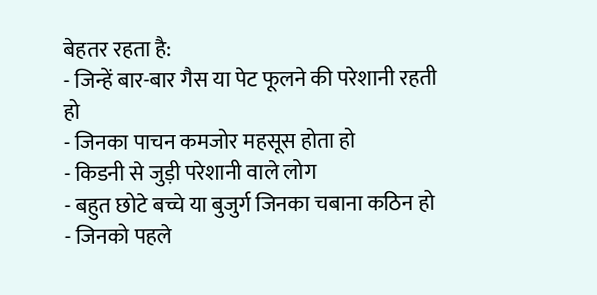बेहतर रहता है:
- जिन्हें बार-बार गैस या पेट फूलने की परेशानी रहती हो
- जिनका पाचन कमजोर महसूस होता हो
- किडनी से जुड़ी परेशानी वाले लोग
- बहुत छोटे बच्चे या बुजुर्ग जिनका चबाना कठिन हो
- जिनको पहले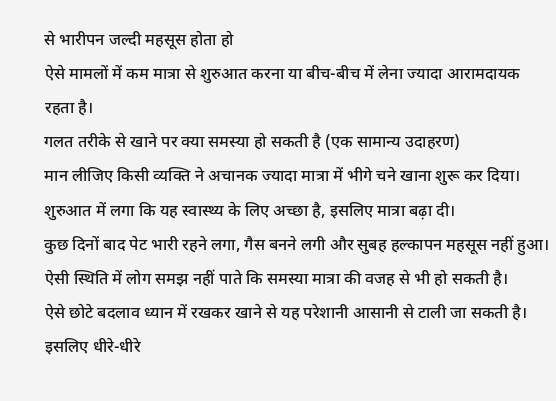से भारीपन जल्दी महसूस होता हो
ऐसे मामलों में कम मात्रा से शुरुआत करना या बीच-बीच में लेना ज्यादा आरामदायक रहता है।
गलत तरीके से खाने पर क्या समस्या हो सकती है (एक सामान्य उदाहरण)
मान लीजिए किसी व्यक्ति ने अचानक ज्यादा मात्रा में भीगे चने खाना शुरू कर दिया। शुरुआत में लगा कि यह स्वास्थ्य के लिए अच्छा है, इसलिए मात्रा बढ़ा दी।
कुछ दिनों बाद पेट भारी रहने लगा, गैस बनने लगी और सुबह हल्कापन महसूस नहीं हुआ। ऐसी स्थिति में लोग समझ नहीं पाते कि समस्या मात्रा की वजह से भी हो सकती है।
ऐसे छोटे बदलाव ध्यान में रखकर खाने से यह परेशानी आसानी से टाली जा सकती है। इसलिए धीरे-धीरे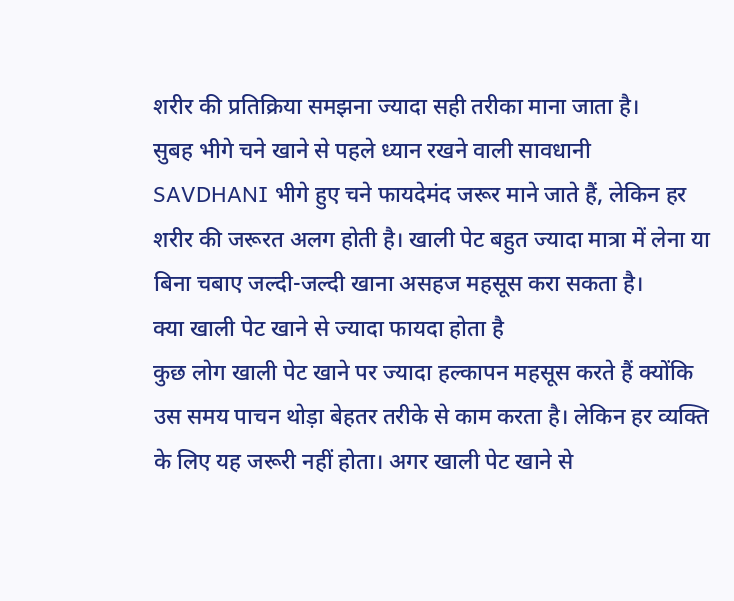शरीर की प्रतिक्रिया समझना ज्यादा सही तरीका माना जाता है।
सुबह भीगे चने खाने से पहले ध्यान रखने वाली सावधानी
SAVDHANI भीगे हुए चने फायदेमंद जरूर माने जाते हैं, लेकिन हर शरीर की जरूरत अलग होती है। खाली पेट बहुत ज्यादा मात्रा में लेना या बिना चबाए जल्दी-जल्दी खाना असहज महसूस करा सकता है।
क्या खाली पेट खाने से ज्यादा फायदा होता है
कुछ लोग खाली पेट खाने पर ज्यादा हल्कापन महसूस करते हैं क्योंकि उस समय पाचन थोड़ा बेहतर तरीके से काम करता है। लेकिन हर व्यक्ति के लिए यह जरूरी नहीं होता। अगर खाली पेट खाने से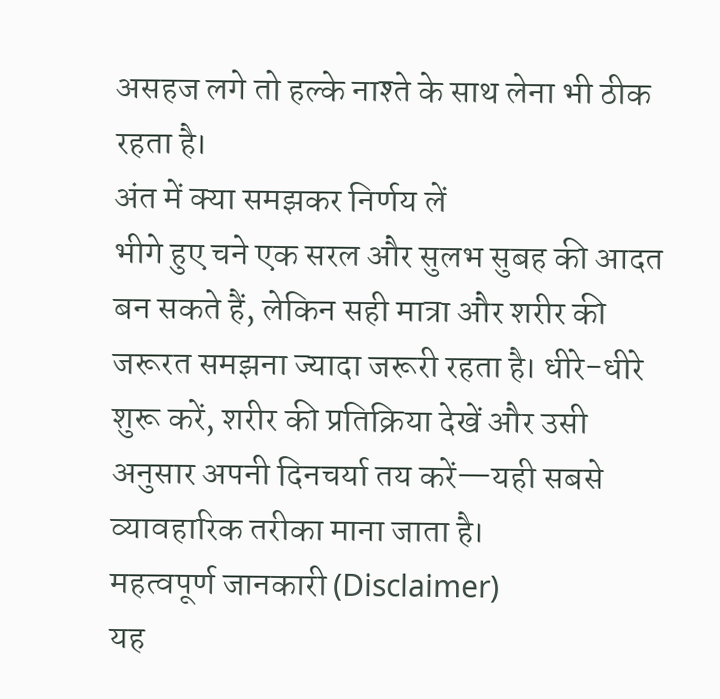असहज लगे तो हल्के नाश्ते के साथ लेना भी ठीक रहता है।
अंत में क्या समझकर निर्णय लें
भीगे हुए चने एक सरल और सुलभ सुबह की आदत बन सकते हैं, लेकिन सही मात्रा और शरीर की जरूरत समझना ज्यादा जरूरी रहता है। धीरे-धीरे शुरू करें, शरीर की प्रतिक्रिया देखें और उसी अनुसार अपनी दिनचर्या तय करें—यही सबसे व्यावहारिक तरीका माना जाता है।
महत्वपूर्ण जानकारी (Disclaimer)
यह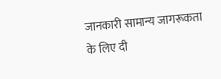जानकारी सामान्य जागरूकता के लिए दी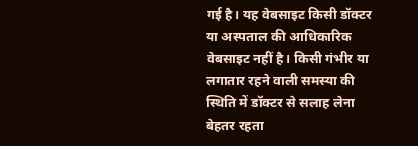गई है। यह वेबसाइट किसी डॉक्टर या अस्पताल की आधिकारिक वेबसाइट नहीं है। किसी गंभीर या लगातार रहने वाली समस्या की स्थिति में डॉक्टर से सलाह लेना बेहतर रहता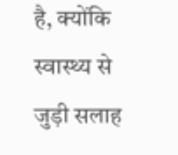है, क्योंकि स्वास्थ्य से जुड़ी सलाह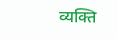व्यक्ति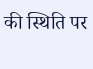की स्थिति पर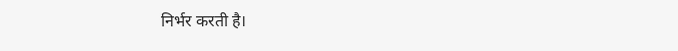निर्भर करती है।